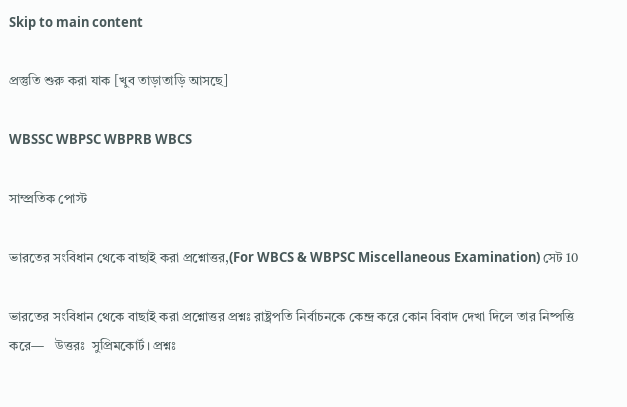Skip to main content

প্রস্তুতি শুরু করা যাক [খুব তাড়াতাড়ি আসছে]

WBSSC WBPSC WBPRB WBCS

সাম্প্রতিক পোস্ট

ভারতের সংবিধান থেকে বাছাই করা প্রশ্নোত্তর,(For WBCS & WBPSC Miscellaneous Examination) সেট 10

ভারতের সংবিধান থেকে বাছাই করা প্রশ্নোত্তর প্রশ্নঃ রাষ্ট্রপতি নির্বাচনকে কেন্দ্র করে কোন বিবাদ দেখা দিলে তার নিষ্পত্তি করে—   উত্তরঃ  সুপ্রিমকোর্ট। প্রশ্নঃ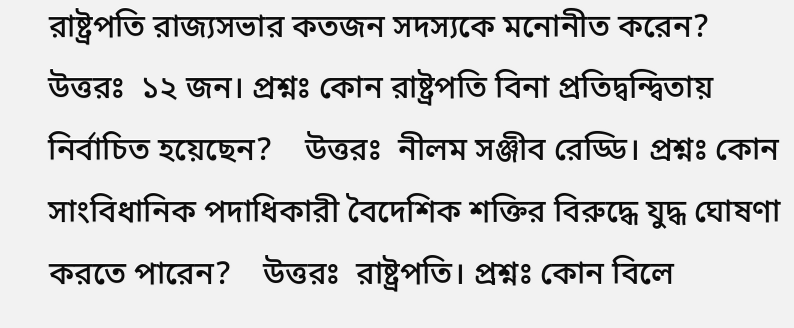রাষ্ট্রপতি রাজ্যসভার কতজন সদস্যকে মনোনীত করেন?    উত্তরঃ  ১২ জন। প্রশ্নঃ কোন রাষ্ট্রপতি বিনা প্রতিদ্বন্দ্বিতায় নির্বাচিত হয়েছেন?    উত্তরঃ  নীলম সঞ্জীব রেড্ডি। প্রশ্নঃ কোন সাংবিধানিক পদাধিকারী বৈদেশিক শক্তির বিরুদ্ধে যুদ্ধ ঘোষণা করতে পারেন?    উত্তরঃ  রাষ্ট্রপতি। প্রশ্নঃ কোন বিলে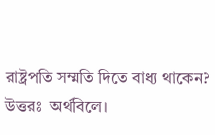রাষ্ট্রপতি সম্মতি দিতে বাধ্য থাকেন?    উত্তরঃ  অর্থবিলে।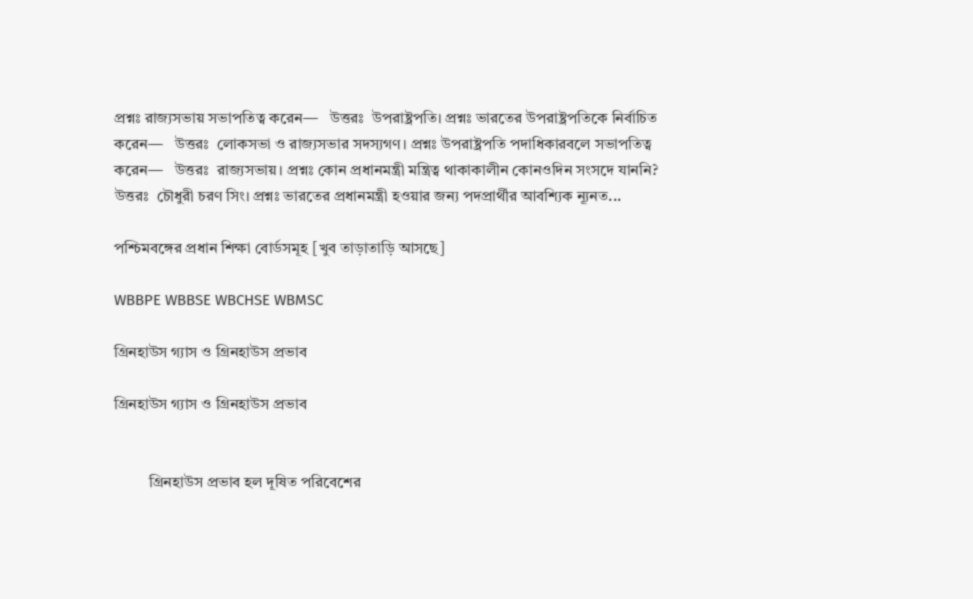প্রশ্নঃ রাজ্যসভায় সভাপতিত্ব করেন—   উত্তরঃ  উপরাষ্ট্রপতি। প্রশ্নঃ ভারতের উপরাষ্ট্রপতিকে নির্বাচিত করেন—   উত্তরঃ  লোকসভা ও রাজ্যসভার সদস্যগণ। প্রশ্নঃ উপরাষ্ট্রপতি পদাধিকারবলে সভাপতিত্ব করেন—   উত্তরঃ  রাজ্যসভায়। প্রশ্নঃ কোন প্রধানমন্ত্রী মন্ত্রিত্ব থাকাকালীন কোনওদিন সংসদে যাননি?    উত্তরঃ  চৌধুরী চরণ সিং। প্রশ্নঃ ভারতের প্রধানমন্ত্রী হওয়ার জন্য পদপ্রার্থীর আবশ্যিক ন্যূনত...

পশ্চিমবঙ্গের প্রধান শিক্ষা বোর্ডসমূহ [খুব তাড়াতাড়ি আসছে]

WBBPE WBBSE WBCHSE WBMSC

গ্রিনহাউস গ্যাস ও গ্রিনহাউস প্রভাব

গ্রিনহাউস গ্যাস ও গ্রিনহাউস প্রভাব


         গ্রিনহাউস প্রভাব হল দূষিত পরিবেশের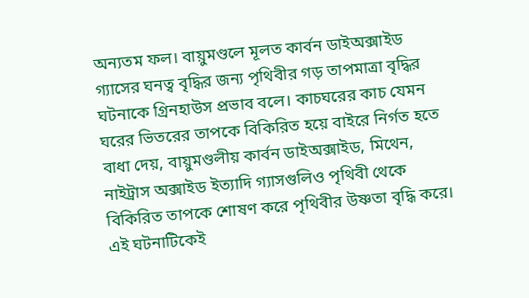অন্যতম ফল। বায়ুমণ্ডলে মূলত কার্বন ডাইঅক্সাইড গ্যাসের ঘনত্ব বৃদ্ধির জন্য পৃথিবীর গড় তাপমাত্রা বৃদ্ধির ঘটনাকে গ্রিনহাউস প্রভাব বলে। কাচঘরের কাচ যেমন ঘরের ভিতরের তাপকে বিকিরিত হয়ে বাইরে নির্গত হতে বাধা দেয়, বায়ুমণ্ডলীয় কার্বন ডাইঅক্সাইড, মিথেন, নাইট্রাস অক্সাইড ইত্যাদি গ্যাসগুলিও পৃথিবী থেকে বিকিরিত তাপকে শোষণ করে পৃথিবীর উষ্ণতা বৃদ্ধি করে। এই ঘটনাটিকেই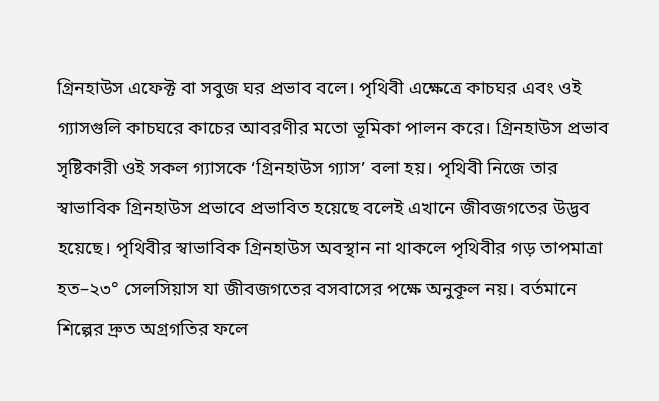গ্রিনহাউস এফেক্ট বা সবুজ ঘর প্রভাব বলে। পৃথিবী এক্ষেত্রে কাচঘর এবং ওই গ্যাসগুলি কাচঘরে কাচের আবরণীর মতো ভূমিকা পালন করে। গ্রিনহাউস প্রভাব সৃষ্টিকারী ওই সকল গ্যাসকে ‘গ্রিনহাউস গ্যাস’ বলা হয়। পৃথিবী নিজে তার স্বাভাবিক গ্রিনহাউস প্রভাবে প্রভাবিত হয়েছে বলেই এখানে জীবজগতের উদ্ভব হয়েছে। পৃথিবীর স্বাভাবিক গ্রিনহাউস অবস্থান না থাকলে পৃথিবীর গড় তাপমাত্রা হত–২৩° সেলসিয়াস যা জীবজগতের বসবাসের পক্ষে অনুকূল নয়। বর্তমানে শিল্পের দ্রুত অগ্রগতির ফলে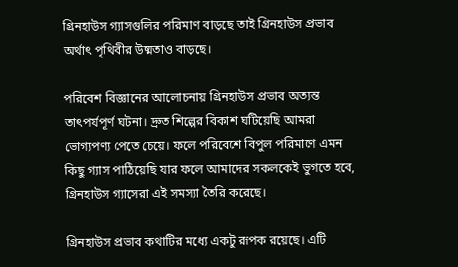গ্রিনহাউস গ্যাসগুলির পরিমাণ বাড়ছে তাই গ্রিনহাউস প্রভাব অর্থাৎ পৃথিবীর উষ্মতাও বাড়ছে।

পরিবেশ বিজ্ঞানের আলোচনায় গ্রিনহাউস প্রভাব অত্যন্ত তাৎপর্যপূর্ণ ঘটনা। দ্রুত শিল্পের বিকাশ ঘটিয়েছি আমরা ভোগ্যপণ্য পেতে চেয়ে। ফলে পরিবেশে বিপুল পরিমাণে এমন কিছু গ্যাস পাঠিয়েছি যার ফলে আমাদের সকলকেই ভুগতে হবে, গ্রিনহাউস গ্যাসেরা এই সমস্যা তৈরি করেছে।

গ্রিনহাউস প্রভাব কথাটির মধ্যে একটু রূপক রয়েছে। এটি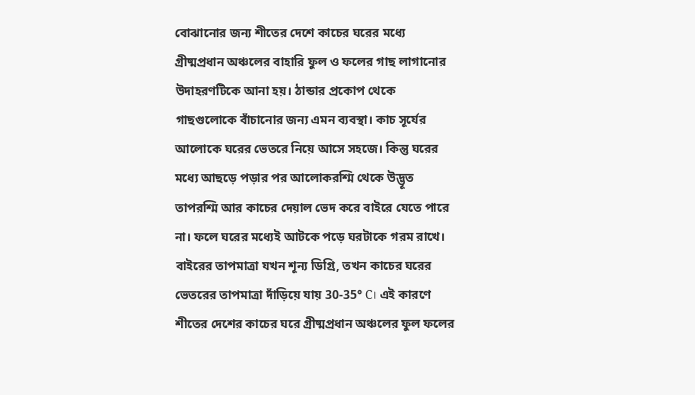বোঝানোর জন্য শীতের দেশে কাচের ঘরের মধ্যে গ্রীষ্মপ্রধান অঞ্চলের বাহারি ফুল ও ফলের গাছ লাগানোর উদাহরণটিকে আনা হয়। ঠান্ডার প্রকোপ থেকে গাছগুলোকে বাঁচানোর জন্য এমন ব্যবস্থা। কাচ সূর্যের আলোকে ঘরের ভেতরে নিয়ে আসে সহজে। কিন্তু ঘরের মধ্যে আছড়ে পড়ার পর আলোকরশ্মি থেকে উদ্ভূত তাপরশ্মি আর কাচের দেয়াল ভেদ করে বাইরে যেতে পারে না। ফলে ঘরের মধ্যেই আটকে পড়ে ঘরটাকে গরম রাখে। বাইরের তাপমাত্রা যখন শূন্য ডিগ্রি, তখন কাচের ঘরের ভেতরের তাপমাত্রা দাঁড়িয়ে যায় 30-35° C। এই কারণে শীতের দেশের কাচের ঘরে গ্রীষ্মপ্রধান অঞ্চলের ফুল ফলের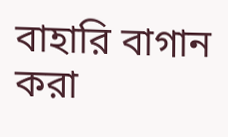বাহারি বাগান করা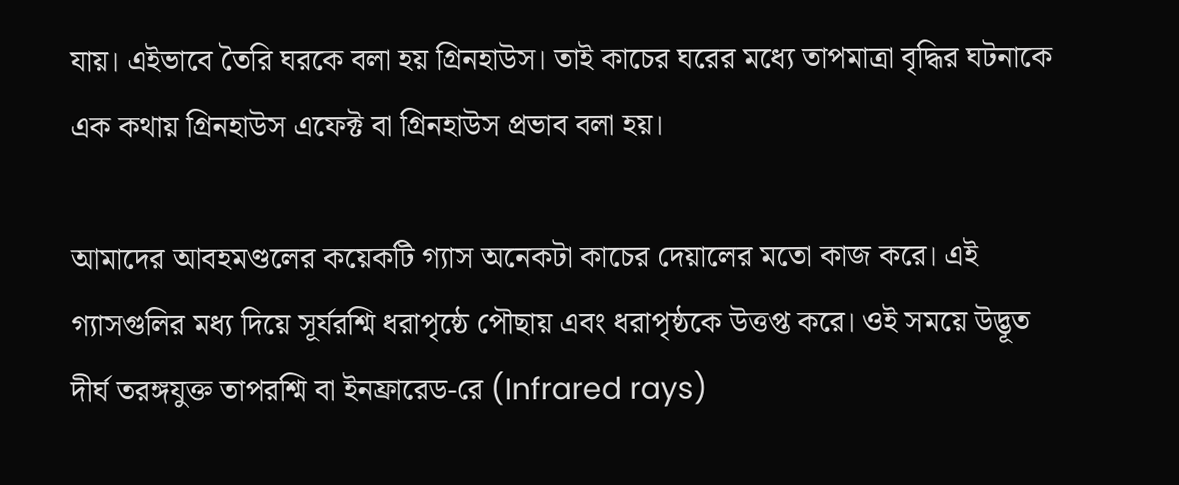যায়। এইভাবে তৈরি ঘরকে বলা হয় গ্রিনহাউস। তাই কাচের ঘরের মধ্যে তাপমাত্রা বৃদ্ধির ঘটনাকে এক কথায় গ্রিনহাউস এফেক্ট বা গ্রিনহাউস প্রভাব বলা হয়।

আমাদের আবহমণ্ডলের কয়েকটি গ্যাস অনেকটা কাচের দেয়ালের মতো কাজ করে। এই গ্যাসগুলির মধ্য দিয়ে সূর্যরশ্মি ধরাপৃষ্ঠে পৌছায় এবং ধরাপৃষ্ঠকে উত্তপ্ত করে। ওই সময়ে উদ্ভূত দীর্ঘ তরঙ্গযুক্ত তাপরশ্মি বা ইনফ্রারেড-রে (Infrared rays)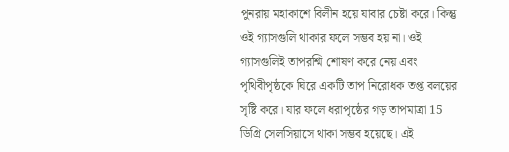পুনরায় মহাকাশে বিলীন হয়ে যাবার চেষ্টা করে। কিন্তু ওই গ্যাসগুলি থাকার ফলে সম্ভব হয় না। ওই গ্যাসগুলিই তাপরশ্মি শোষণ করে নেয় এবং পৃথিবীপৃষ্ঠকে ঘিরে একটি তাপ নিরোধক তপ্ত বলয়ের সৃষ্টি করে। যার ফলে ধরাপৃষ্ঠের গড় তাপমাত্রা 15 ডিগ্রি সেলসিয়াসে থাকা সম্ভব হয়েছে। এই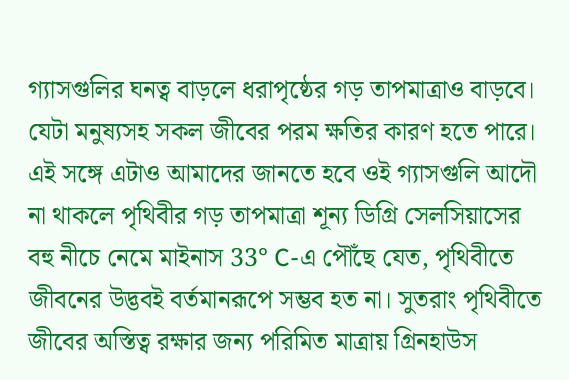গ্যাসগুলির ঘনত্ব বাড়লে ধরাপৃষ্ঠের গড় তাপমাত্রাও বাড়বে। যেটা মনুষ্যসহ সকল জীবের পরম ক্ষতির কারণ হতে পারে। এই সঙ্গে এটাও আমাদের জানতে হবে ওই গ্যাসগুলি আদৌ না থাকলে পৃথিবীর গড় তাপমাত্রা শূন্য ডিগ্রি সেলসিয়াসের বহু নীচে নেমে মাইনাস 33° C-এ পৌঁছে যেত, পৃথিবীতে জীবনের উদ্ভবই বর্তমানরূপে সম্ভব হত না। সুতরাং পৃথিবীতে জীবের অস্তিত্ব রক্ষার জন্য পরিমিত মাত্রায় গ্রিনহাউস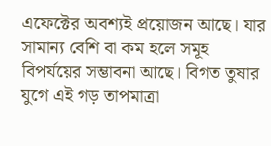এফেক্টের অবশ্যই প্রয়োজন আছে। যার সামান্য বেশি বা কম হলে সমূহ বিপর্যয়ের সম্ভাবনা আছে। বিগত তুষার যুগে এই গড় তাপমাত্রা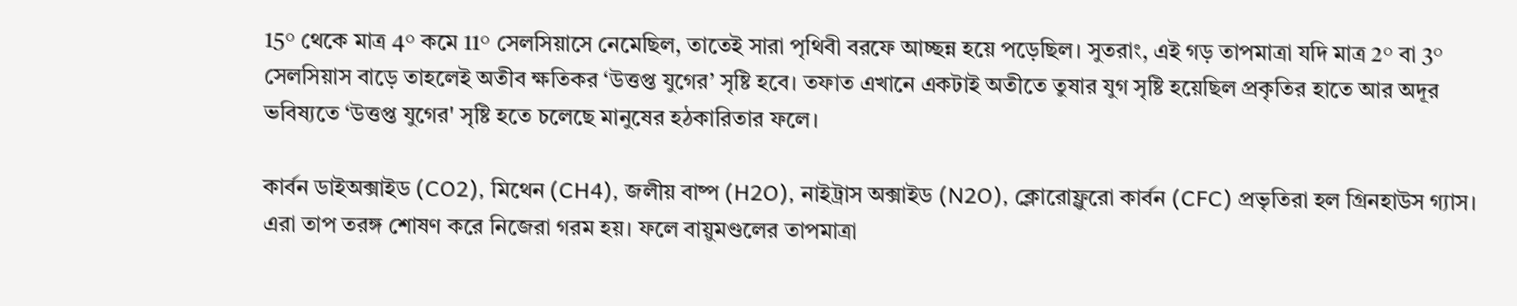15° থেকে মাত্র 4° কমে 11° সেলসিয়াসে নেমেছিল, তাতেই সারা পৃথিবী বরফে আচ্ছন্ন হয়ে পড়েছিল। সুতরাং, এই গড় তাপমাত্রা যদি মাত্র 2° বা 3° সেলসিয়াস বাড়ে তাহলেই অতীব ক্ষতিকর ‘উত্তপ্ত যুগের’ সৃষ্টি হবে। তফাত এখানে একটাই অতীতে তুষার যুগ সৃষ্টি হয়েছিল প্রকৃতির হাতে আর অদূর ভবিষ্যতে ‘উত্তপ্ত যুগের' সৃষ্টি হতে চলেছে মানুষের হঠকারিতার ফলে।

কার্বন ডাইঅক্সাইড (CO2), মিথেন (CH4), জলীয় বাষ্প (H2O), নাইট্রাস অক্সাইড (N2O), ক্লোরোফ্লুরো কার্বন (CFC) প্রভৃতিরা হল গ্রিনহাউস গ্যাস। এরা তাপ তরঙ্গ শোষণ করে নিজেরা গরম হয়। ফলে বায়ুমণ্ডলের তাপমাত্রা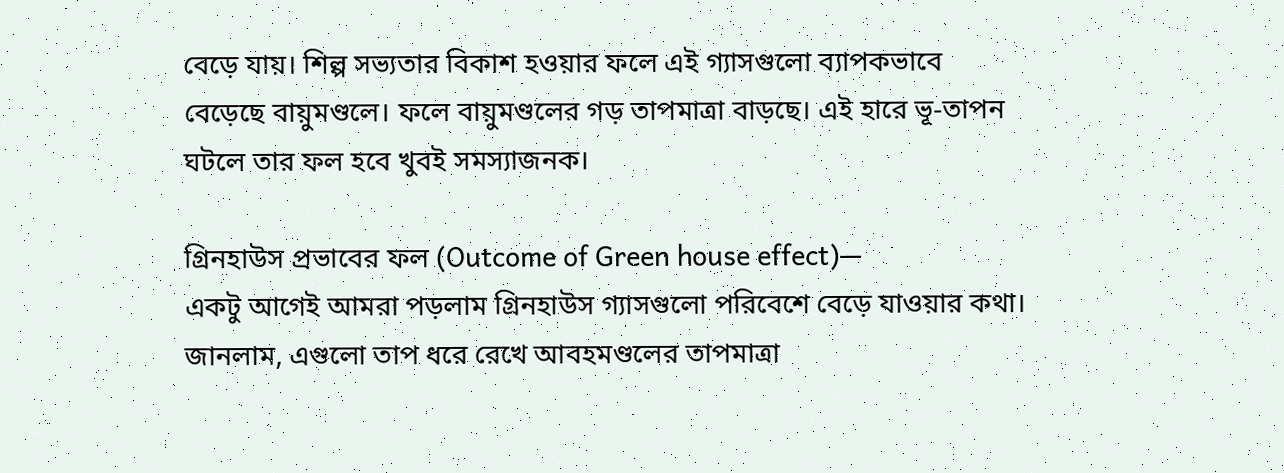বেড়ে যায়। শিল্প সভ্যতার বিকাশ হওয়ার ফলে এই গ্যাসগুলো ব্যাপকভাবে বেড়েছে বায়ুমণ্ডলে। ফলে বায়ুমণ্ডলের গড় তাপমাত্রা বাড়ছে। এই হারে ভূ-তাপন ঘটলে তার ফল হবে খুবই সমস্যাজনক।

গ্রিনহাউস প্রভাবের ফল (Outcome of Green house effect)—
একটু আগেই আমরা পড়লাম গ্রিনহাউস গ্যাসগুলো পরিবেশে বেড়ে যাওয়ার কথা। জানলাম, এগুলো তাপ ধরে রেখে আবহমণ্ডলের তাপমাত্রা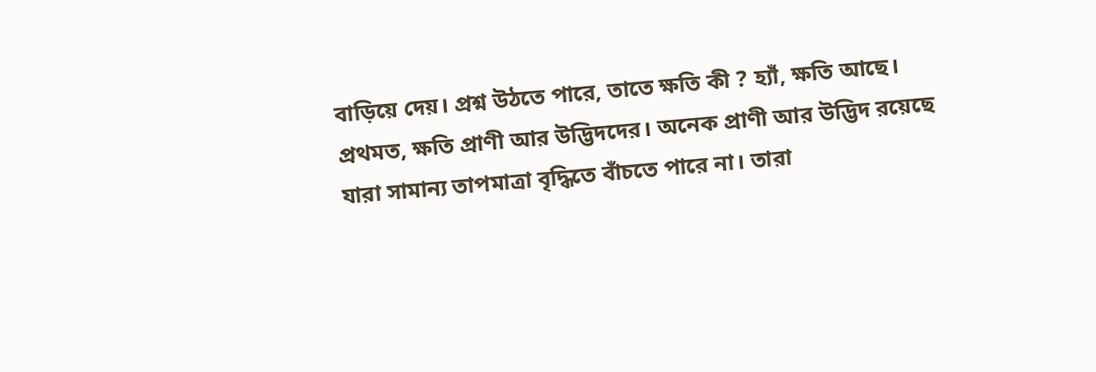বাড়িয়ে দেয়। প্রশ্ন উঠতে পারে, তাতে ক্ষতি কী ? হ্যাঁ, ক্ষতি আছে।
প্রথমত, ক্ষতি প্রাণী আর উদ্ভিদদের। অনেক প্রাণী আর উদ্ভিদ রয়েছে যারা সামান্য তাপমাত্রা বৃদ্ধিতে বাঁচতে পারে না। তারা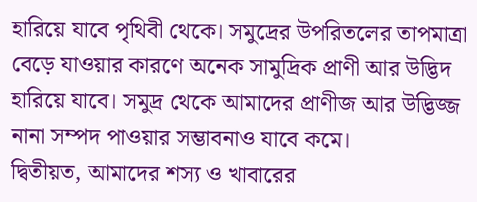হারিয়ে যাবে পৃথিবী থেকে। সমুদ্রের উপরিতলের তাপমাত্রা বেড়ে যাওয়ার কারণে অনেক সামুদ্রিক প্রাণী আর উদ্ভিদ হারিয়ে যাবে। সমুদ্র থেকে আমাদের প্রাণীজ আর উদ্ভিজ্জ নানা সম্পদ পাওয়ার সম্ভাবনাও যাবে কমে।
দ্বিতীয়ত, আমাদের শস্য ও খাবারের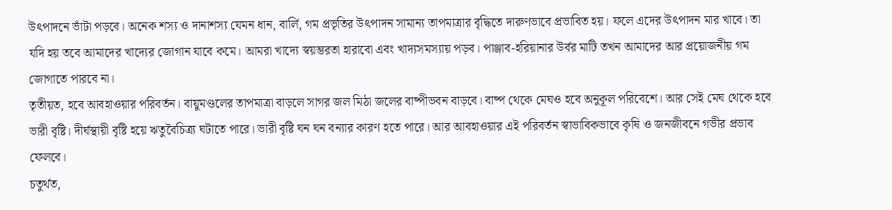উৎপাদনে ভাঁটা পড়বে। অনেক শস্য ও দানাশস্য যেমন ধান, বার্লি, গম প্রভৃতির উৎপাদন সামান্য তাপমাত্রার বৃদ্ধিতে দারুণভাবে প্রভাবিত হয়। ফলে এদের উৎপাদন মার খাবে। তা যদি হয় তবে আমাদের খাদ্যের জোগান যাবে কমে। আমরা খাদ্যে স্বয়ম্ভরতা হারাবো এবং খাদ্যসমস্যায় পড়ব। পাঞ্জাব-হরিয়ানার উর্বর মাটি তখন আমাদের আর প্রয়োজনীয় গম জোগাতে পারবে না।
তৃতীয়ত, হবে আবহাওয়ার পরিবর্তন। বায়ুমণ্ডলের তাপমাত্রা বাড়লে সাগর জল মিঠা জলের বাষ্পীভবন বাড়বে। বাষ্প থেকে মেঘও হবে অনুকূল পরিবেশে। আর সেই মেঘ থেকে হবে ভারী বৃষ্টি। দীর্ঘস্থায়ী বৃষ্টি হয়ে ঋতুবৈচিত্র্য ঘটাতে পারে। ভারী বৃষ্টি ঘন ঘন বন্যার কারণ হতে পারে। আর আবহাওয়ার এই পরিবর্তন স্বাভাবিকভাবে কৃষি ও জনজীবনে গভীর প্রভাব ফেলবে।
চতুর্থত,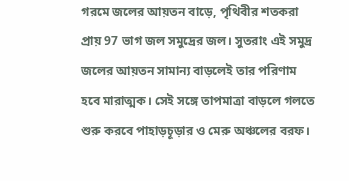গরমে জলের আয়তন বাড়ে, পৃথিবীর শতকরা প্রায় 97 ভাগ জল সমুদ্রের জল। সুতরাং এই সমুদ্র জলের আয়তন সামান্য বাড়লেই তার পরিণাম হবে মারাত্মক। সেই সঙ্গে তাপমাত্রা বাড়লে গলতে শুরু করবে পাহাড়চূড়ার ও মেরু অঞ্চলের বরফ।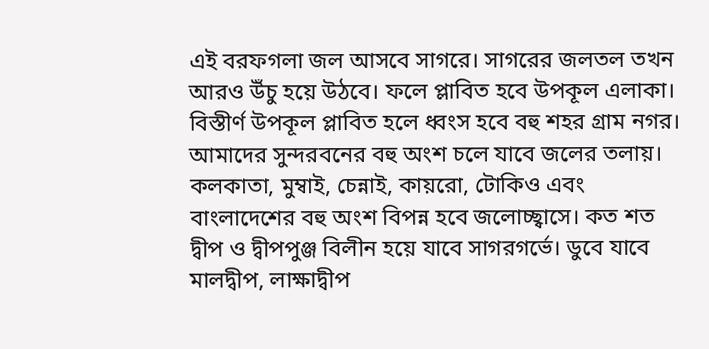এই বরফগলা জল আসবে সাগরে। সাগরের জলতল তখন আরও উঁচু হয়ে উঠবে। ফলে প্লাবিত হবে উপকূল এলাকা। বিস্তীর্ণ উপকূল প্লাবিত হলে ধ্বংস হবে বহু শহর গ্রাম নগর। আমাদের সুন্দরবনের বহু অংশ চলে যাবে জলের তলায়। কলকাতা, মুম্বাই, চেন্নাই, কায়রো, টোকিও এবং বাংলাদেশের বহু অংশ বিপন্ন হবে জলোচ্ছ্বাসে। কত শত দ্বীপ ও দ্বীপপুঞ্জ বিলীন হয়ে যাবে সাগরগর্ভে। ডুবে যাবে মালদ্বীপ, লাক্ষাদ্বীপ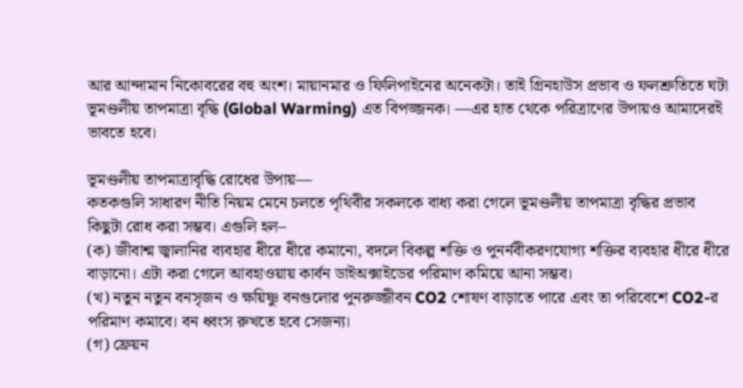আর আন্দামান নিকোবরের বহু অংশ। মায়ানমার ও ফিলিপাইনের অনেকটা। তাই গ্রিনহাউস প্রভাব ও ফলশ্রুতিতে ঘটা ভূমণ্ডলীয় তাপমাত্রা বৃদ্ধি (Global Warming) এত বিপজ্জনক। —এর হাত থেকে পরিত্রাণের উপায়ও আমাদেরই ভাবতে হবে।

ভূমণ্ডলীয় তাপমাত্রাবৃদ্ধি রোধের উপায়—
কতকগুলি সাধারণ নীতি নিয়ম মেনে চলতে পৃথিবীর সকলকে বাধ্য করা গেলে ভূমণ্ডলীয় তাপমাত্রা বৃদ্ধির প্রভাব কিছুটা রোধ করা সম্ভব। এগুলি হল–
(ক) জীবাশ্ম জ্বালানির ব্যবহার ধীরে ধীরে কমানো, বদলে বিকল্প শক্তি ও পুনর্নবীকরণযোগ্য শক্তির ব্যবহার ধীরে ধীরে বাড়ানো। এটা করা গেলে আবহাওয়ায় কার্বন ডাইঅক্সাইডের পরিমাণ কমিয়ে আনা সম্ভব।
(খ) নতুন নতুন বনসৃজন ও ক্ষয়িষ্ণু বনগুলোর পুনরুজ্জীবন CO2 শোষণ বাড়াতে পারে এবং তা পরিবেশে CO2-র পরিমাণ কমাবে। বন ধ্বংস রুখতে হবে সেজন্য।
(গ) ফ্রেয়ন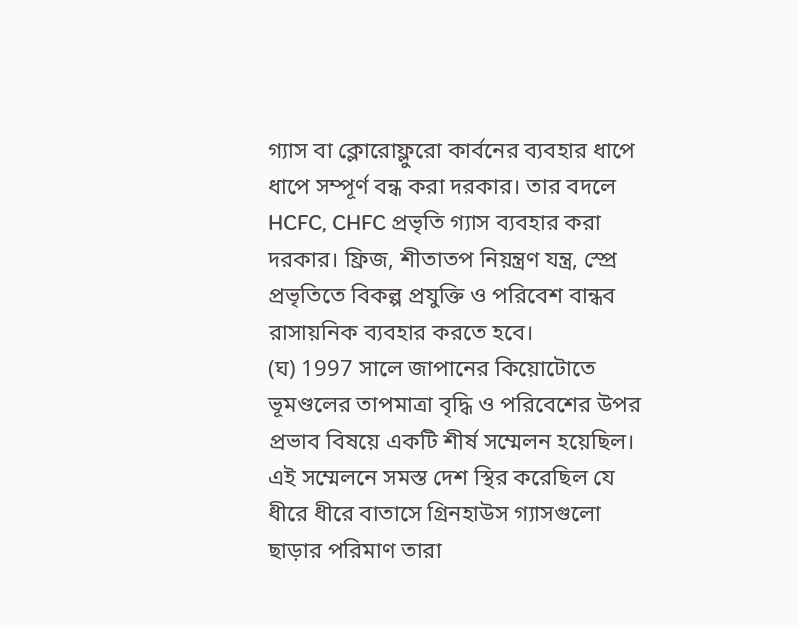গ্যাস বা ক্লোরোফ্লুরো কার্বনের ব্যবহার ধাপে ধাপে সম্পূর্ণ বন্ধ করা দরকার। তার বদলে HCFC, CHFC প্রভৃতি গ্যাস ব্যবহার করা দরকার। ফ্রিজ, শীতাতপ নিয়ন্ত্রণ যন্ত্র, স্প্রে প্রভৃতিতে বিকল্প প্রযুক্তি ও পরিবেশ বান্ধব রাসায়নিক ব্যবহার করতে হবে।
(ঘ) 1997 সালে জাপানের কিয়োটোতে ভূমণ্ডলের তাপমাত্রা বৃদ্ধি ও পরিবেশের উপর প্রভাব বিষয়ে একটি শীর্ষ সম্মেলন হয়েছিল। এই সম্মেলনে সমস্ত দেশ স্থির করেছিল যে ধীরে ধীরে বাতাসে গ্রিনহাউস গ্যাসগুলো ছাড়ার পরিমাণ তারা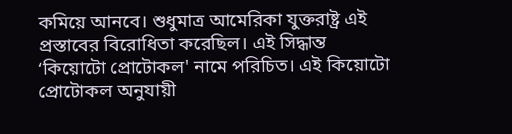কমিয়ে আনবে। শুধুমাত্র আমেরিকা যুক্তরাষ্ট্র এই প্রস্তাবের বিরোধিতা করেছিল। এই সিদ্ধান্ত ‘কিয়োটো প্রোটোকল' নামে পরিচিত। এই কিয়োটো প্রোটোকল অনুযায়ী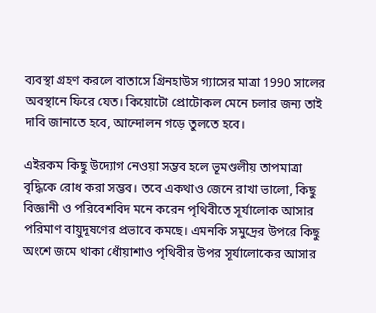ব্যবস্থা গ্রহণ করলে বাতাসে গ্রিনহাউস গ্যাসের মাত্রা 1990 সালের অবস্থানে ফিরে যেত। কিয়োটো প্রোটোকল মেনে চলার জন্য তাই দাবি জানাতে হবে, আন্দোলন গড়ে তুলতে হবে।

এইরকম কিছু উদ্যোগ নেওয়া সম্ভব হলে ভূমণ্ডলীয় তাপমাত্রা বৃদ্ধিকে রোধ করা সম্ভব। তবে একথাও জেনে রাখা ভালো, কিছু বিজ্ঞানী ও পরিবেশবিদ মনে করেন পৃথিবীতে সূর্যালোক আসার পরিমাণ বায়ুদূষণের প্রভাবে কমছে। এমনকি সমুদ্রের উপরে কিছু অংশে জমে থাকা ধোঁয়াশাও পৃথিবীর উপর সূর্যালোকের আসার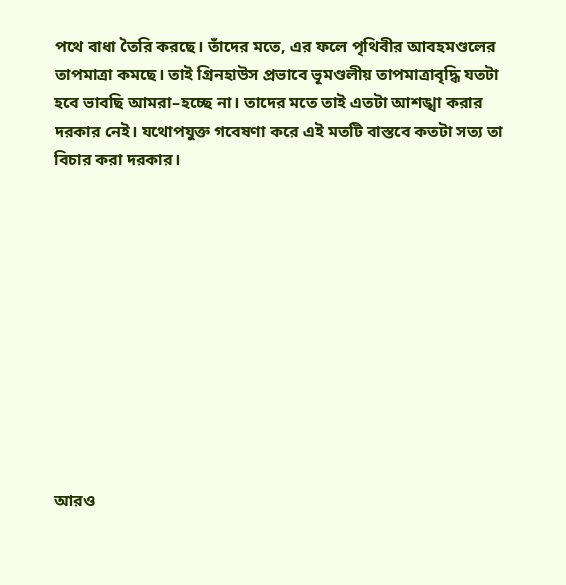পথে বাধা তৈরি করছে। তাঁদের মতে, এর ফলে পৃথিবীর আবহমণ্ডলের তাপমাত্রা কমছে। তাই গ্রিনহাউস প্রভাবে ভূমণ্ডলীয় তাপমাত্রাবৃদ্ধি যতটা হবে ভাবছি আমরা–হচ্ছে না। তাদের মতে তাই এতটা আশঙ্খা করার দরকার নেই। যথোপযুক্ত গবেষণা করে এই মতটি বাস্তবে কতটা সত্য তা বিচার করা দরকার।











আরও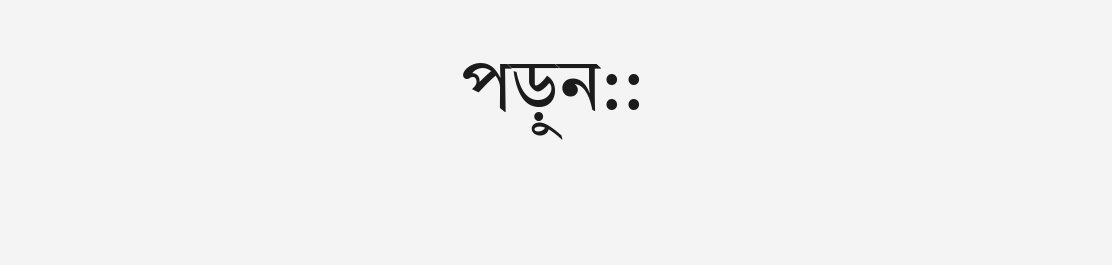পড়ুন::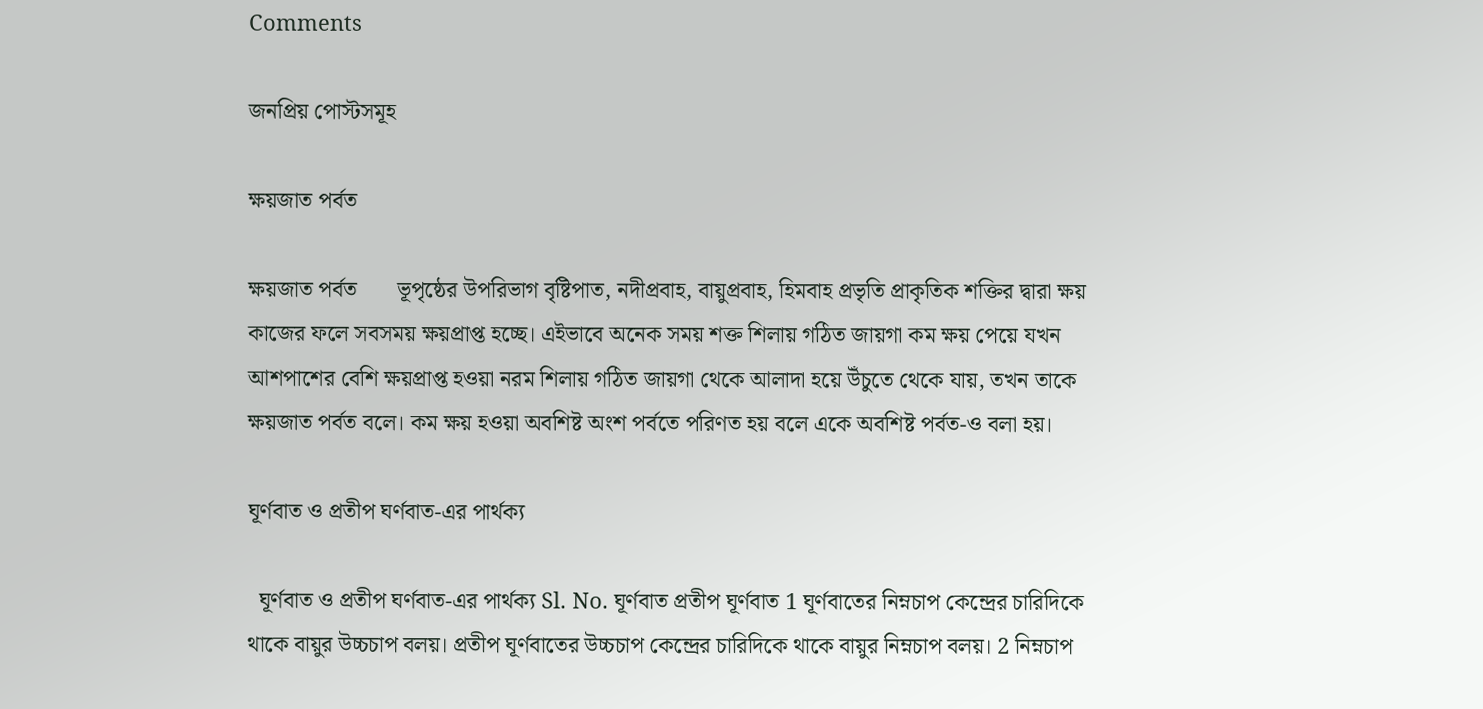Comments

জনপ্রিয় পোস্টসমূহ

ক্ষয়জাত পর্বত

ক্ষয়জাত পর্বত       ভূপৃষ্ঠের উপরিভাগ বৃষ্টিপাত, নদীপ্রবাহ, বায়ুপ্রবাহ, হিমবাহ প্রভৃতি প্রাকৃতিক শক্তির দ্বারা ক্ষয় কাজের ফলে সবসময় ক্ষয়প্রাপ্ত হচ্ছে। এইভাবে অনেক সময় শক্ত শিলায় গঠিত জায়গা কম ক্ষয় পেয়ে যখন আশপাশের বেশি ক্ষয়প্রাপ্ত হওয়া নরম শিলায় গঠিত জায়গা থেকে আলাদা হয়ে উঁচুতে থেকে যায়, তখন তাকে ক্ষয়জাত পর্বত বলে। কম ক্ষয় হওয়া অবশিষ্ট অংশ পর্বতে পরিণত হয় বলে একে অবশিষ্ট পর্বত-ও বলা হয়।

ঘূর্ণবাত ও প্রতীপ ঘর্ণবাত-এর পার্থক্য

  ঘূর্ণবাত ও প্রতীপ ঘর্ণবাত-এর পার্থক্য Sl. No. ঘূর্ণবাত প্রতীপ ঘূর্ণবাত 1 ঘূর্ণবাতের নিম্নচাপ কেন্দ্রের চারিদিকে থাকে বায়ুর উচ্চচাপ বলয়। প্রতীপ ঘূর্ণবাতের উচ্চচাপ কেন্দ্রের চারিদিকে থাকে বায়ুর নিম্নচাপ বলয়। 2 নিম্নচাপ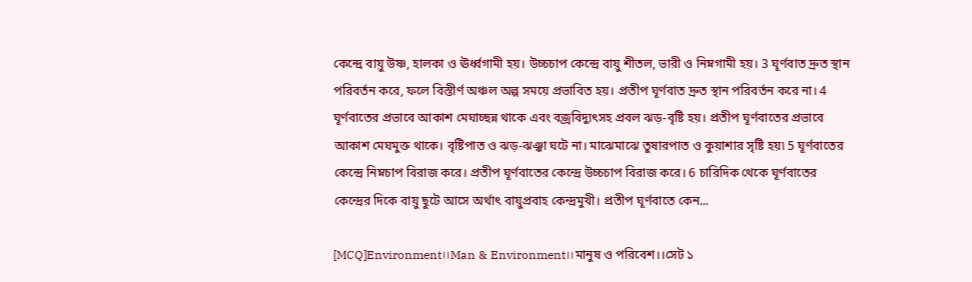কেন্দ্রে বায়ু উষ্ণ, হালকা ও ঊর্ধ্বগামী হয়। উচ্চচাপ কেন্দ্রে বায়ু শীতল, ভারী ও নিম্নগামী হয়। 3 ঘূর্ণবাত দ্রুত স্থান পরিবর্তন করে, ফলে বিস্তীর্ণ অঞ্চল অল্প সময়ে প্রভাবিত হয়। প্রতীপ ঘূর্ণবাত দ্রুত স্থান পরিবর্তন করে না। 4 ঘূর্ণবাতের প্রভাবে আকাশ মেঘাচ্ছন্ন থাকে এবং বজ্রবিদ্যুৎসহ প্রবল ঝড়-বৃষ্টি হয়। প্রতীপ ঘূর্ণবাতের প্রভাবে আকাশ মেঘমুক্ত থাকে। বৃষ্টিপাত ও ঝড়-ঝঞ্ঝা ঘটে না। মাঝেমাঝে তুষারপাত ও কুয়াশার সৃষ্টি হয়৷ 5 ঘূর্ণবাতের কেন্দ্রে নিম্নচাপ বিরাজ করে। প্রতীপ ঘূর্ণবাতের কেন্দ্রে উচ্চচাপ বিরাজ করে। 6 চারিদিক থেকে ঘূর্ণবাতের কেন্দ্রের দিকে বায়ু ছুটে আসে অর্থাৎ বায়ুপ্রবাহ কেন্দ্রমুখী। প্রতীপ ঘূর্ণবাতে কেন...

[MCQ]Environment।।Man & Environment।।মানুষ ও পরিবেশ।।সেট ১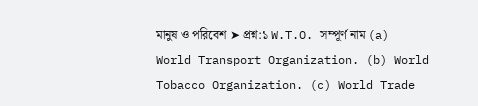মানুষ ও পরিবেশ ➤ প্রশ্ন:১ W.T.O. সম্পূর্ণ নাম (a) World Transport Organization. (b) World Tobacco Organization. (c) World Trade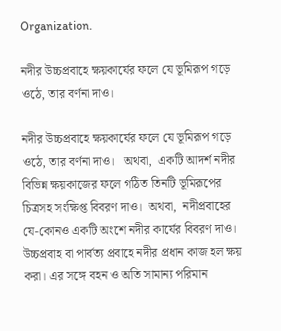Organization.

নদীর উচ্চপ্রবাহে ক্ষয়কার্যের ফলে যে ভূমিরূপ গড়ে ওঠে, তার বর্ণনা দাও।

নদীর উচ্চপ্রবাহে ক্ষয়কার্যের ফলে যে ভূমিরূপ গড়ে ওঠে, তার বর্ণনা দাও।   অথবা,  একটি আদর্শ নদীর বিভিন্ন ক্ষয়কাজের ফলে গঠিত তিনটি ভূমিরূপের চিত্রসহ সংক্ষিপ্ত বিবরণ দাও।  অথবা,  নদীপ্রবাহের যে-কোনও একটি অংশে নদীর কার্যের বিবরণ দাও।             উচ্চপ্রবাহ বা পার্বত্য প্রবাহে নদীর প্রধান কাজ হল ক্ষয় করা। এর সঙ্গে বহন ও অতি সামান্য পরিমান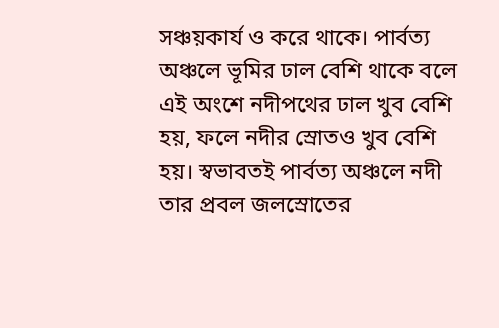সঞ্চয়কার্য ও করে থাকে। পার্বত্য অঞ্চলে ভূমির ঢাল বেশি থাকে বলে এই অংশে নদীপথের ঢাল খুব বেশি হয়, ফলে নদীর স্রোতও খুব বেশি হয়। স্বভাবতই পার্বত্য অঞ্চলে নদী তার প্রবল জলস্রোতের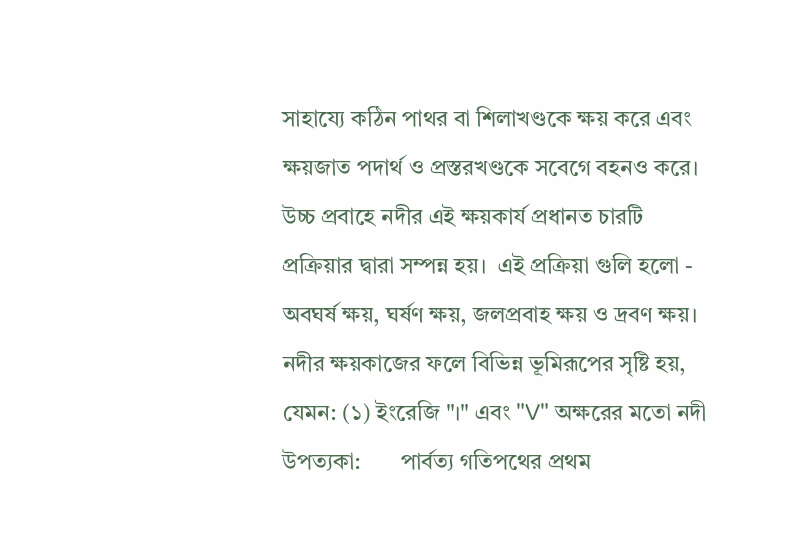সাহায্যে কঠিন পাথর বা শিলাখণ্ডকে ক্ষয় করে এবং ক্ষয়জাত পদার্থ ও প্রস্তরখণ্ডকে সবেগে বহনও করে। উচ্চ প্রবাহে নদীর এই ক্ষয়কার্য প্রধানত চারটি প্রক্রিয়ার দ্বারা সম্পন্ন হয়।  এই প্রক্রিয়া গুলি হলো - অবঘর্ষ ক্ষয়, ঘর্ষণ ক্ষয়, জলপ্রবাহ ক্ষয় ও দ্রবণ ক্ষয়।  নদীর ক্ষয়কাজের ফলে বিভিন্ন ভূমিরূপের সৃষ্টি হয়, যেমন: (১) ইংরেজি "।" এবং "V" অক্ষরের মতো নদী উপত্যকা:       পার্বত্য গতিপথের প্রথম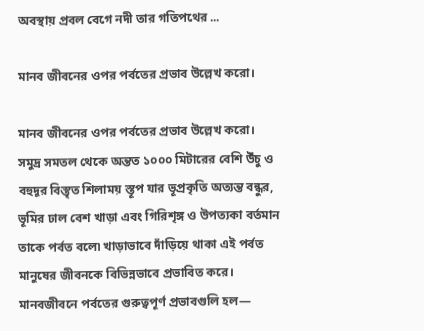অবস্থায় প্রবল বেগে নদী তার গতিপথের ...

মানব জীবনের ওপর পর্বতের প্রভাব উল্লেখ করো।

মানব জীবনের ওপর পর্বতের প্রভাব উল্লেখ করো।           সমুদ্র সমতল থেকে অন্তত ১০০০ মিটারের বেশি উঁচু ও বহুদূর বিস্তৃত শিলাময় স্তূপ যার ভূপ্রকৃতি অত্যন্ত বন্ধুর, ভূমির ঢাল বেশ খাড়া এবং গিরিশৃঙ্গ ও উপত্যকা বর্তমান তাকে পর্বত বলে৷ খাড়াভাবে দাঁড়িয়ে থাকা এই পর্বত মানুষের জীবনকে বিভিন্নভাবে প্রভাবিত করে। মানবজীবনে পর্বতের গুরুত্বপূর্ণ প্রভাবগুলি হল—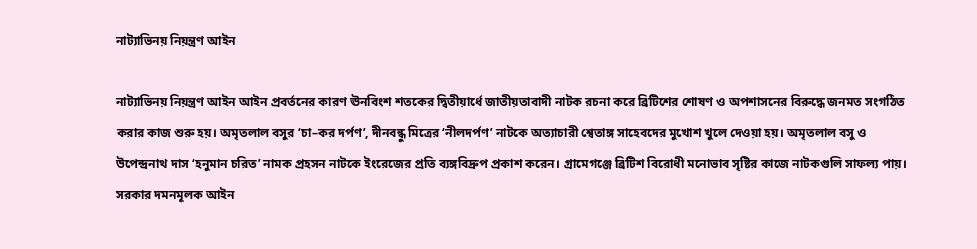নাট্যাভিনয় নিয়ন্ত্রণ আইন

নাট্যাভিনয় নিয়ন্ত্রণ আইন আইন প্রবর্তনের কারণ ঊনবিংশ শতকের দ্বিতীয়ার্ধে জাতীয়তাবাদী নাটক রচনা করে ব্রিটিশের শোষণ ও অপশাসনের বিরুদ্ধে জনমত সংগঠিত করার কাজ শুরু হয়। অমৃতলাল বসুর ‘চা–কর দর্পণ’, দীনবন্ধু মিত্রের ‘নীলদর্পণ’ নাটকে অত্যাচারী শ্বেতাঙ্গ সাহেবদের মুখোশ খুলে দেওয়া হয়। অমৃতলাল বসু ও উপেন্দ্রনাথ দাস ‘হনুমান চরিত’ নামক প্রহসন নাটকে ইংরেজের প্রতি ব্যঙ্গবিদ্রুপ প্রকাশ করেন। গ্রামেগঞ্জে ব্রিটিশ বিরোধী মনোভাব সৃষ্টির কাজে নাটকগুলি সাফল্য পায়। সরকার দমনমূলক আইন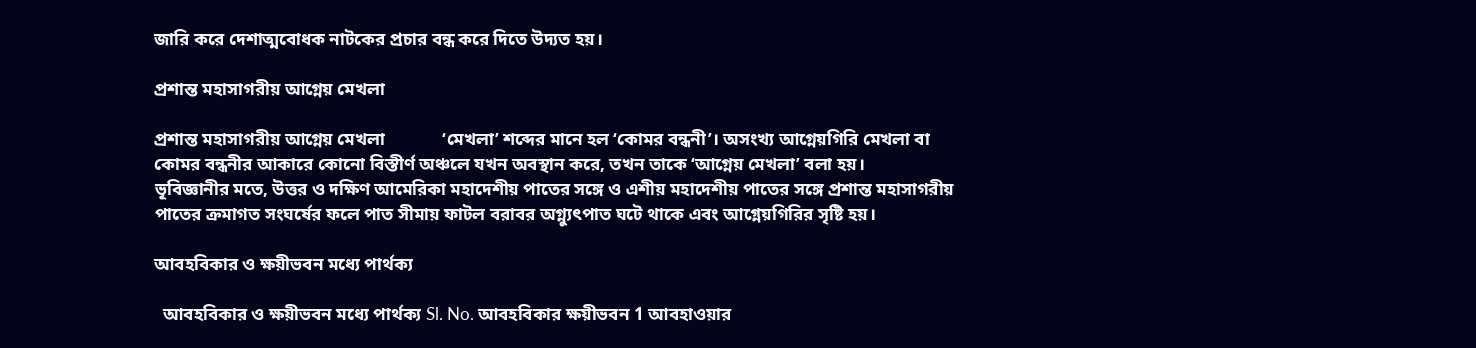জারি করে দেশাত্মবোধক নাটকের প্রচার বন্ধ করে দিতে উদ্যত হয়।

প্রশান্ত মহাসাগরীয় আগ্নেয় মেখলা

প্রশান্ত মহাসাগরীয় আগ্নেয় মেখলা             ‘মেখলা’ শব্দের মানে হল ‘কোমর বন্ধনী’। অসংখ্য আগ্নেয়গিরি মেখলা বা কোমর বন্ধনীর আকারে কোনো বিস্তীর্ণ অঞ্চলে যখন অবস্থান করে, তখন তাকে ‘আগ্নেয় মেখলা’ বলা হয়।            ভূবিজ্ঞানীর মতে, উত্তর ও দক্ষিণ আমেরিকা মহাদেশীয় পাতের সঙ্গে ও এশীয় মহাদেশীয় পাতের সঙ্গে প্রশান্ত মহাসাগরীয় পাতের ক্রমাগত সংঘর্ষের ফলে পাত সীমায় ফাটল বরাবর অগ্ন্যুৎপাত ঘটে থাকে এবং আগ্নেয়গিরির সৃষ্টি হয়।

আবহবিকার ও ক্ষয়ীভবন মধ্যে পার্থক্য

  আবহবিকার ও ক্ষয়ীভবন মধ্যে পার্থক্য Sl. No. আবহবিকার ক্ষয়ীভবন 1 আবহাওয়ার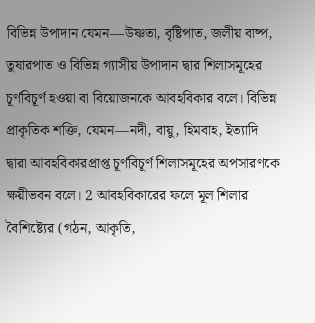বিভিন্ন উপাদান যেমন—উষ্ণতা, বৃষ্টিপাত, জলীয় বাষ্প, তুষারপাত ও বিভিন্ন গ্যাসীয় উপাদান দ্বার শিলাসমূহের চূর্ণবিচূর্ণ হওয়া বা বিয়োজনকে আবহবিকার বলে। বিভিন্ন প্রাকৃতিক শক্তি, যেমন—নদী, বায়ু, হিমবাহ, ইত্যাদি দ্বারা আবহবিকারপ্রাপ্ত চূর্ণবিচূর্ণ শিলাসমূহের অপসারণকে ক্ষয়ীভবন বলে। 2 আবহবিকারের ফলে মূল শিলার বৈশিষ্ট্যের (গঠন, আকৃতি,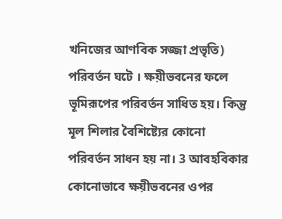খনিজের আণবিক সজ্জা প্রভৃতি) পরিবর্তন ঘটে । ক্ষয়ীভবনের ফলে ভূমিরূপের পরিবর্তন সাধিত হয়। কিন্তু মূল শিলার বৈশিষ্ট্যের কোনো পরিবর্তন সাধন হয় না। 3 আবহবিকার কোনোভাবে ক্ষয়ীভবনের ওপর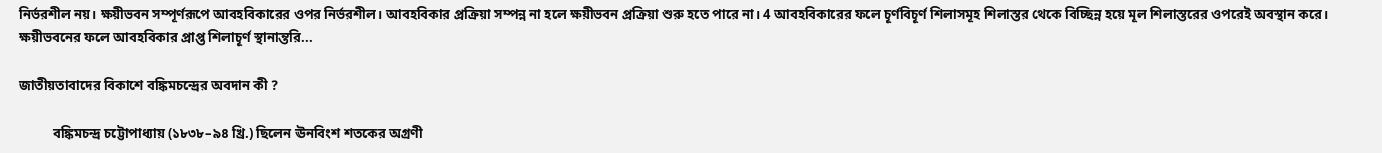নির্ভরশীল নয়। ক্ষয়ীভবন সম্পূর্ণরূপে আবহবিকারের ওপর নির্ভরশীল। আবহবিকার প্রক্রিয়া সম্পন্ন না হলে ক্ষয়ীভবন প্রক্রিয়া শুরু হতে পারে না। 4 আবহবিকারের ফলে চূর্ণবিচূর্ণ শিলাসমূহ শিলাস্তর থেকে বিচ্ছিন্ন হয়ে মূল শিলাস্তরের ওপরেই অবস্থান করে। ক্ষয়ীভবনের ফলে আবহবিকার প্রাপ্ত শিলাচূর্ণ স্থানান্তরি...

জাতীয়তাবাদের বিকাশে বঙ্কিমচন্দ্রের অবদান কী ?

          বঙ্কিমচন্দ্র চট্টোপাধ্যায় (১৮৩৮–৯৪ খ্রি.) ছিলেন ঊনবিংশ শতকের অগ্রণী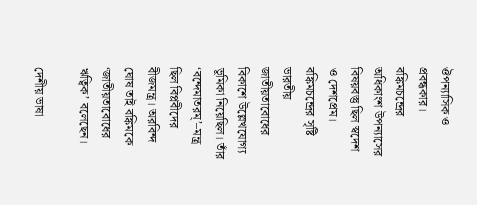ঔপন্যাসিক ও প্রবন্ধকার। বঙ্কিমচন্দ্রের অধিকাংশ উপন্যাসের বিষয়বস্তু ছিল স্বদেশ ও দেশপ্রেম। বঙ্কিমচন্দ্রের সৃষ্টি ভারতীয় জাতীয়তাবোধের বিকাশে উল্লেখযোগ্য ভূমিকা নিয়েছিল। তাঁর ‘বন্দেমাতরম্’–মন্ত্র ছিল বিপ্লবীদের বীজমন্ত্র। অরবিন্দ ঘোষ তাই বঙ্কিমকে ‘জাতীয়তাবোধের ঋত্বিক’ বলেছেন।

দেশীয় ভাষা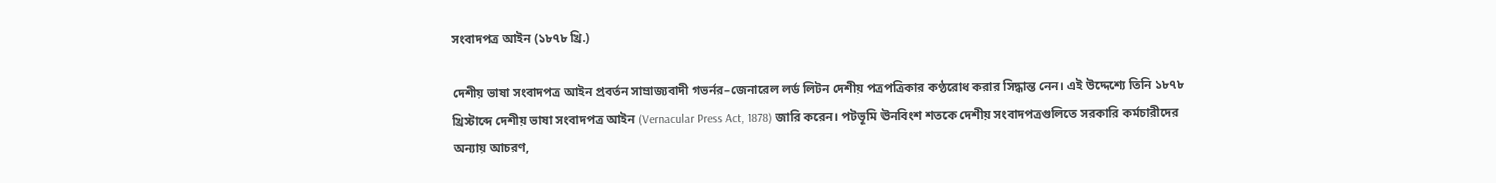সংবাদপত্র আইন (১৮৭৮ খ্রি.)

দেশীয় ভাষা সংবাদপত্র আইন প্রবর্তন সাম্রাজ্যবাদী গভর্নর–জেনারেল লর্ড লিটন দেশীয় পত্রপত্রিকার কণ্ঠরোধ করার সিদ্ধান্ত নেন। এই উদ্দেশ্যে তিনি ১৮৭৮ খ্রিস্টাব্দে দেশীয় ভাষা সংবাদপত্র আইন (Vernacular Press Act, 1878) জারি করেন। পটভূমি ঊনবিংশ শতকে দেশীয় সংবাদপত্রগুলিতে সরকারি কর্মচারীদের অন্যায় আচরণ,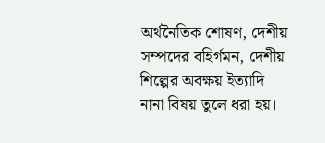অর্থনৈতিক শোষণ, দেশীয় সম্পদের বহির্গমন, দেশীয় শিল্পের অবক্ষয় ইত্যাদি নানা বিষয় তুলে ধরা হয়।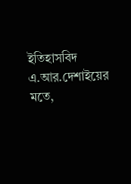ইতিহাসবিদ এ.আর.দেশাইয়ের মতে,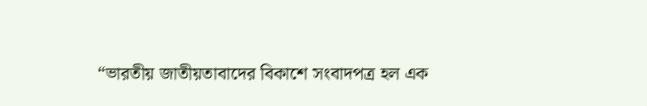“ভারতীয় জাতীয়তাবাদের বিকাশে সংবাদপত্র হল এক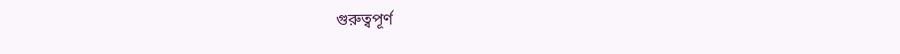গুরুত্বপূর্ণ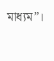মাধ্যম”।